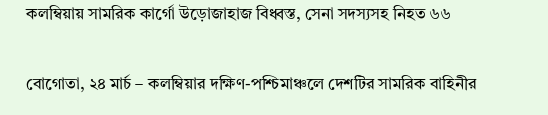কলম্বিয়ায় সামরিক কার্গো উড়োজাহাজ বিধ্বস্ত, সেনা সদস্যসহ নিহত ৬৬

বোগোতা, ২৪ মার্চ – কলম্বিয়ার দক্ষিণ-পশ্চিমাঞ্চলে দেশটির সামরিক বাহিনীর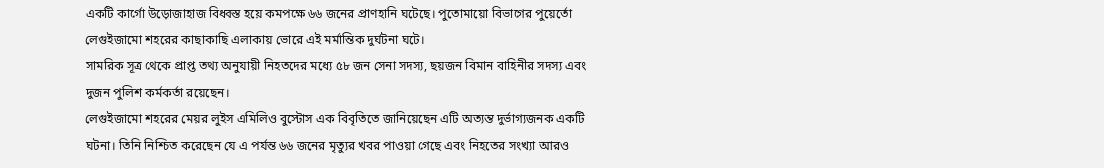একটি কার্গো উড়োজাহাজ বিধ্বস্ত হয়ে কমপক্ষে ৬৬ জনের প্রাণহানি ঘটেছে। পুতোমায়ো বিভাগের পুয়ের্তো লেগুইজামো শহরের কাছাকাছি এলাকায় ভোরে এই মর্মান্তিক দুর্ঘটনা ঘটে।
সামরিক সূত্র থেকে প্রাপ্ত তথ্য অনুযায়ী নিহতদের মধ্যে ৫৮ জন সেনা সদস্য, ছয়জন বিমান বাহিনীর সদস্য এবং দুজন পুলিশ কর্মকর্তা রয়েছেন।
লেগুইজামো শহরের মেয়র লুইস এমিলিও বুস্টোস এক বিবৃতিতে জানিয়েছেন এটি অত্যন্ত দুর্ভাগ্যজনক একটি ঘটনা। তিনি নিশ্চিত করেছেন যে এ পর্যন্ত ৬৬ জনের মৃত্যুর খবর পাওয়া গেছে এবং নিহতের সংখ্যা আরও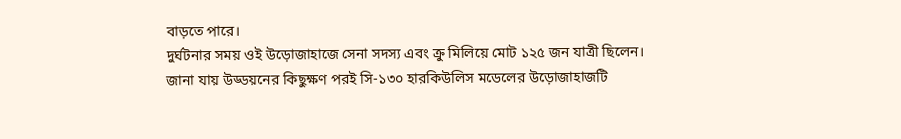বাড়তে পারে।
দুর্ঘটনার সময় ওই উড়োজাহাজে সেনা সদস্য এবং ক্রু মিলিয়ে মোট ১২৫ জন যাত্রী ছিলেন।
জানা যায় উড্ডয়নের কিছুক্ষণ পরই সি-১৩০ হারকিউলিস মডেলের উড়োজাহাজটি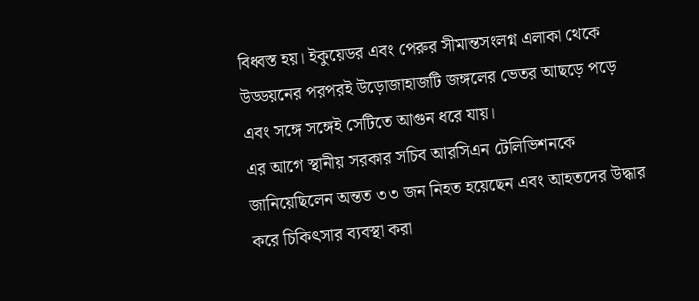বিধ্বস্ত হয়। ইকুয়েডর এবং পেরুর সীমান্তসংলগ্ন এলাকা থেকে উড্ডয়নের পরপরই উড়োজাহাজটি জঙ্গলের ভেতর আছড়ে পড়ে এবং সঙ্গে সঙ্গেই সেটিতে আগুন ধরে যায়।
এর আগে স্থানীয় সরকার সচিব আরসিএন টেলিভিশনকে জানিয়েছিলেন অন্তত ৩৩ জন নিহত হয়েছেন এবং আহতদের উদ্ধার করে চিকিৎসার ব্যবস্থা করা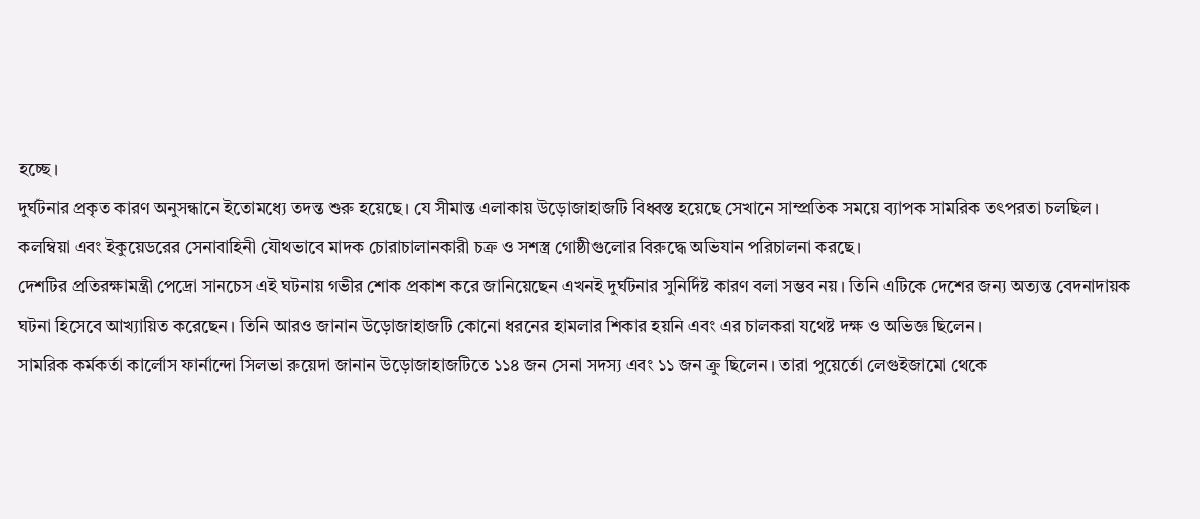হচ্ছে।
দুর্ঘটনার প্রকৃত কারণ অনুসন্ধানে ইতোমধ্যে তদন্ত শুরু হয়েছে। যে সীমান্ত এলাকায় উড়োজাহাজটি বিধ্বস্ত হয়েছে সেখানে সাম্প্রতিক সময়ে ব্যাপক সামরিক তৎপরতা চলছিল। কলম্বিয়া এবং ইকুয়েডরের সেনাবাহিনী যৌথভাবে মাদক চোরাচালানকারী চক্র ও সশস্ত্র গোষ্ঠীগুলোর বিরুদ্ধে অভিযান পরিচালনা করছে।
দেশটির প্রতিরক্ষামন্ত্রী পেদ্রো সানচেস এই ঘটনায় গভীর শোক প্রকাশ করে জানিয়েছেন এখনই দুর্ঘটনার সুনির্দিষ্ট কারণ বলা সম্ভব নয়। তিনি এটিকে দেশের জন্য অত্যন্ত বেদনাদায়ক ঘটনা হিসেবে আখ্যায়িত করেছেন। তিনি আরও জানান উড়োজাহাজটি কোনো ধরনের হামলার শিকার হয়নি এবং এর চালকরা যথেষ্ট দক্ষ ও অভিজ্ঞ ছিলেন।
সামরিক কর্মকর্তা কার্লোস ফার্নান্দো সিলভা রুয়েদা জানান উড়োজাহাজটিতে ১১৪ জন সেনা সদস্য এবং ১১ জন ক্রু ছিলেন। তারা পুয়ের্তো লেগুইজামো থেকে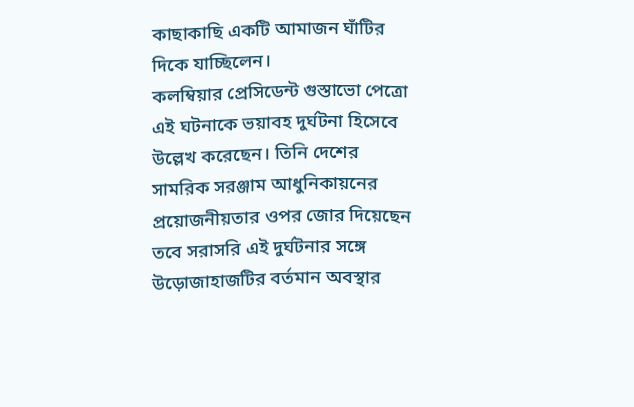কাছাকাছি একটি আমাজন ঘাঁটির দিকে যাচ্ছিলেন।
কলম্বিয়ার প্রেসিডেন্ট গুস্তাভো পেত্রো এই ঘটনাকে ভয়াবহ দুর্ঘটনা হিসেবে উল্লেখ করেছেন। তিনি দেশের সামরিক সরঞ্জাম আধুনিকায়নের প্রয়োজনীয়তার ওপর জোর দিয়েছেন তবে সরাসরি এই দুর্ঘটনার সঙ্গে উড়োজাহাজটির বর্তমান অবস্থার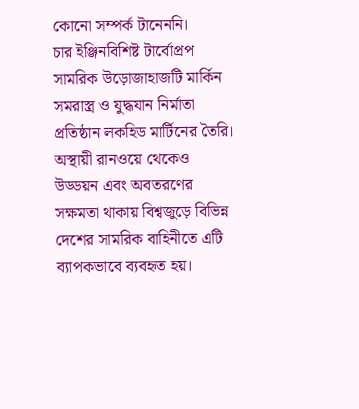কোনো সম্পর্ক টানেননি।
চার ইঞ্জিনবিশিষ্ট টার্বোপ্রপ সামরিক উড়োজাহাজটি মার্কিন সমরাস্ত্র ও যুদ্ধযান নির্মাতা প্রতিষ্ঠান লকহিড মার্টিনের তৈরি। অস্থায়ী রানওয়ে থেকেও উড্ডয়ন এবং অবতরণের সক্ষমতা থাকায় বিশ্বজুড়ে বিভিন্ন দেশের সামরিক বাহিনীতে এটি ব্যাপকভাবে ব্যবহৃত হয়।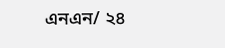এনএন/ ২৪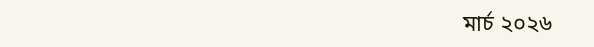মার্চ ২০২৬